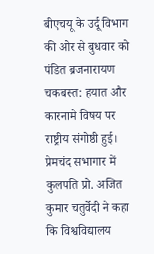बीएचयू के उर्दू विभाग की ओर से बुधवार को पंडित ब्रजनारायण चकबस्त: हयात और कारनामे विषय पर राष्ट्रीय संगोष्ठी हुई। प्रेमचंद सभागार में कुलपति प्रो. अजित कुमार चतुर्वेदी ने कहा कि विश्वविद्यालय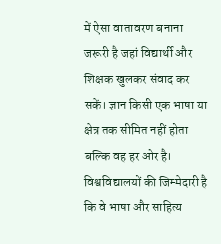में ऐसा वातावरण बनाना जरूरी है जहां विद्यार्थी और शिक्षक खुलकर संवाद कर सकें। ज्ञान किसी एक भाषा या क्षेत्र तक सीमित नहीं होता बल्कि वह हर ओर है। विश्वविद्यालयों की जिम्मेदारी है कि वे भाषा और साहित्य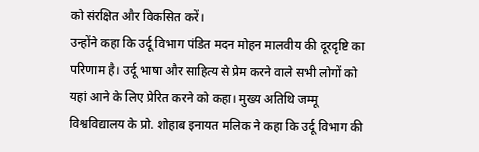को संरक्षित और विकसित करें।
उन्होंने कहा कि उर्दू विभाग पंडित मदन मोहन मालवीय की दूरदृष्टि का परिणाम है। उर्दू भाषा और साहित्य से प्रेम करने वाले सभी लोगों को यहां आने के लिए प्रेरित करने को कहा। मुख्य अतिथि जम्मू विश्वविद्यालय के प्रो. शोहाब इनायत मलिक ने कहा कि उर्दू विभाग की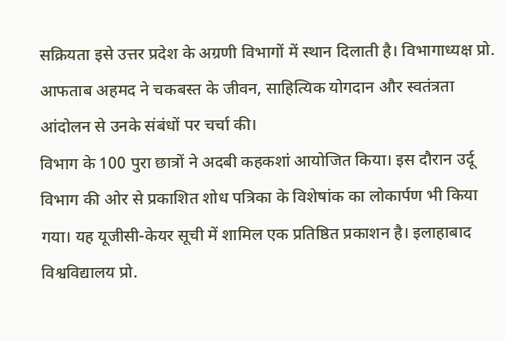सक्रियता इसे उत्तर प्रदेश के अग्रणी विभागों में स्थान दिलाती है। विभागाध्यक्ष प्रो. आफताब अहमद ने चकबस्त के जीवन, साहित्यिक योगदान और स्वतंत्रता आंदोलन से उनके संबंधों पर चर्चा की।
विभाग के 100 पुरा छात्रों ने अदबी कहकशां आयोजित किया। इस दौरान उर्दू विभाग की ओर से प्रकाशित शोध पत्रिका के विशेषांक का लोकार्पण भी किया गया। यह यूजीसी-केयर सूची में शामिल एक प्रतिष्ठित प्रकाशन है। इलाहाबाद विश्वविद्यालय प्रो.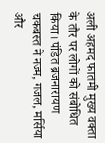अली अहमद फातमी मुख्य वक्ता के तौर पर लोगों को संबोधित किया। पंडित ब्रजनारायण चकबस्त ने नज्म, गजल, मर्सिया और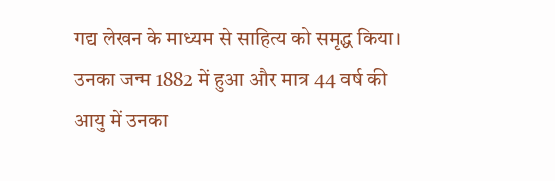गद्य लेखन के माध्यम से साहित्य को समृद्ध किया। उनका जन्म 1882 में हुआ और मात्र 44 वर्ष की आयु में उनका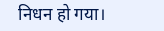निधन हो गया।